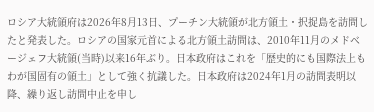ロシア大統領府は2026年8月13日、プーチン大統領が北方領土・択捉島を訪問したと発表した。ロシアの国家元首による北方領土訪問は、2010年11月のメドベージェフ大統領(当時)以来16年ぶり。日本政府はこれを「歴史的にも国際法上もわが国固有の領土」として強く抗議した。日本政府は2024年1月の訪問表明以降、繰り返し訪問中止を申し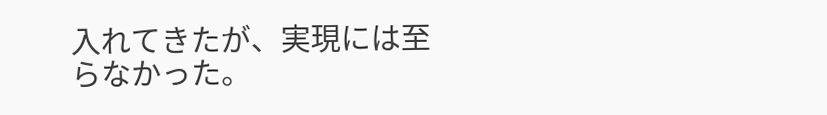入れてきたが、実現には至らなかった。